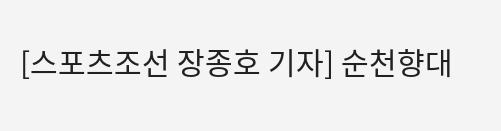[스포츠조선 장종호 기자] 순천향대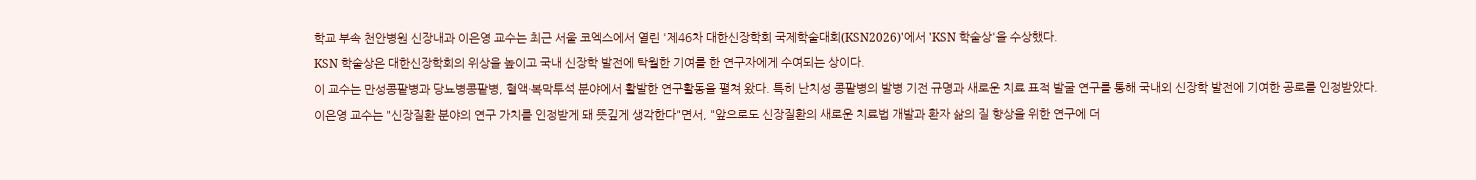학교 부속 천안병원 신장내과 이은영 교수는 최근 서울 코엑스에서 열린 '제46차 대한신장학회 국제학술대회(KSN2026)'에서 'KSN 학술상'을 수상했다.
KSN 학술상은 대한신장학회의 위상을 높이고 국내 신장학 발전에 탁월한 기여를 한 연구자에게 수여되는 상이다.
이 교수는 만성콩팥병과 당뇨병콩팥병, 혈액·복막투석 분야에서 활발한 연구활동을 펼쳐 왔다. 특히 난치성 콩팥병의 발병 기전 규명과 새로운 치료 표적 발굴 연구를 통해 국내외 신장학 발전에 기여한 공로를 인정받았다.
이은영 교수는 "신장질환 분야의 연구 가치를 인정받게 돼 뜻깊게 생각한다"면서, "앞으로도 신장질환의 새로운 치료법 개발과 환자 삶의 질 향상을 위한 연구에 더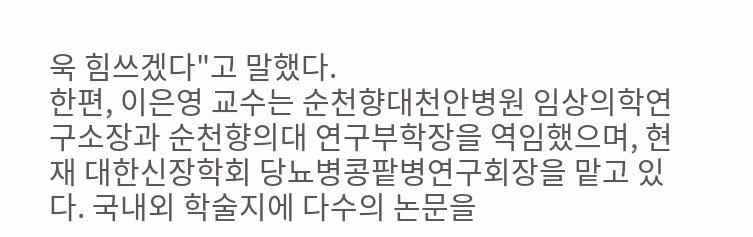욱 힘쓰겠다"고 말했다.
한편, 이은영 교수는 순천향대천안병원 임상의학연구소장과 순천향의대 연구부학장을 역임했으며, 현재 대한신장학회 당뇨병콩팥병연구회장을 맡고 있다. 국내외 학술지에 다수의 논문을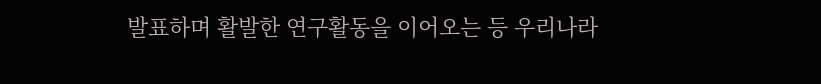발표하며 활발한 연구활동을 이어오는 등 우리나라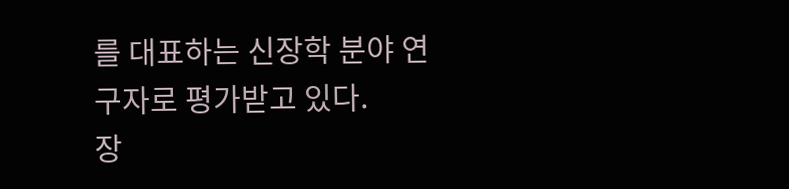를 대표하는 신장학 분야 연구자로 평가받고 있다.
장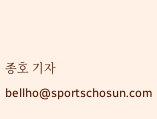종호 기자 bellho@sportschosun.com